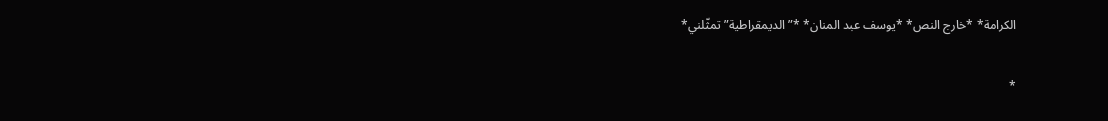الكرامة* *خارج النص* *يوسف عبد المنان* *”الديمقراطية” تمثّلني*

*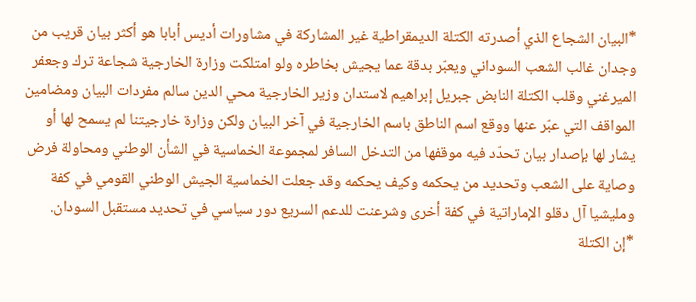*البيان الشجاع الذي أصدرته الكتلة الديمقراطية غير المشاركة في مشاورات أديس أبابا هو أكثر بيان قريب من وجدان غالب الشعب السوداني ويعبّر بدقة عما يجيش بخاطره ولو امتلكت وزارة الخارجية شجاعة ترك وجعفر الميرغني وقلب الكتلة النابض جبريل إبراهيم لاستدان وزير الخارجية محي الدين سالم مفردات البيان ومضامين المواقف التي عبّر عنها ووقع اسم الناطق باسم الخارجية في آخر البيان ولكن وزارة خارجيتنا لم يسمح لها أو يشار لها بإصدار بيان تحدّد فيه موقفها من التدخل السافر لمجموعة الخماسية في الشأن الوطني ومحاولة فرض وصاية على الشعب وتحديد من يحكمه وكيف يحكمه وقد جعلت الخماسية الجيش الوطني القومي في كفة ومليشيا آل دقلو الإماراتية في كفة أخرى وشرعنت للدعم السريع دور سياسي في تحديد مستقبل السودان.
*إن الكتلة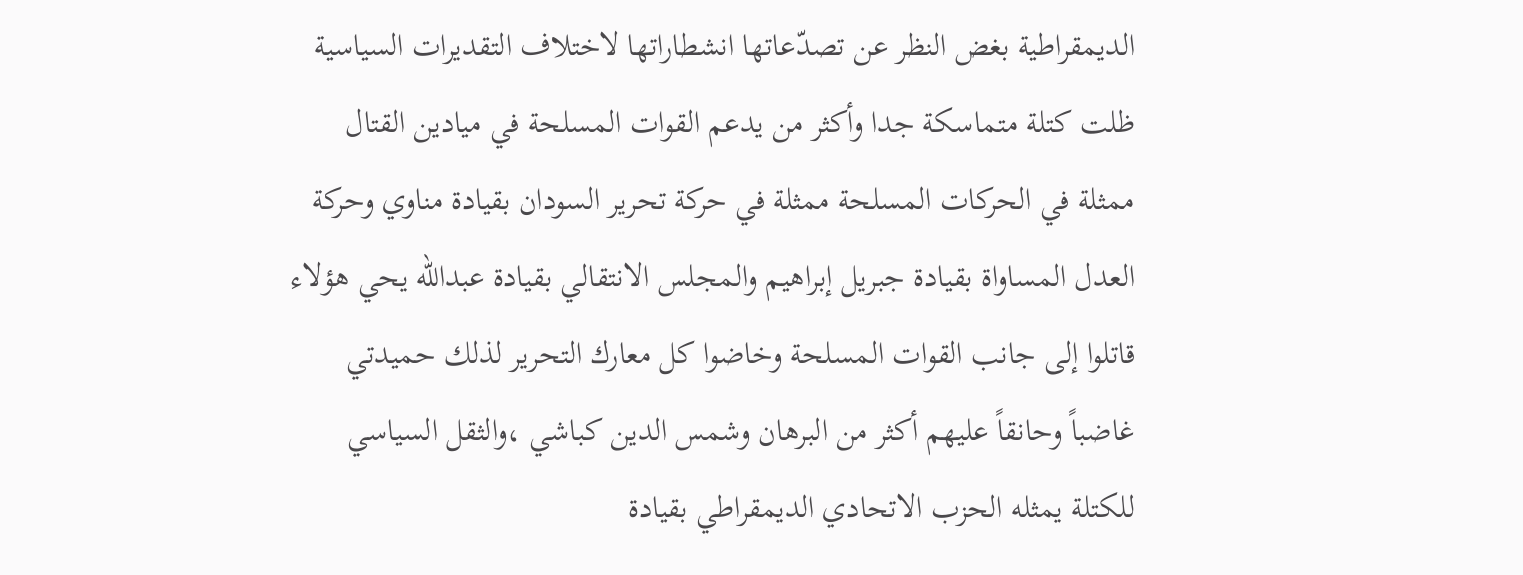الديمقراطية بغض النظر عن تصدّعاتها انشطاراتها لاختلاف التقديرات السياسية ظلت كتلة متماسكة جدا وأكثر من يدعم القوات المسلحة في ميادين القتال ممثلة في الحركات المسلحة ممثلة في حركة تحرير السودان بقيادة مناوي وحركة العدل المساواة بقيادة جبريل إبراهيم والمجلس الانتقالي بقيادة عبدالله يحي هؤلاء قاتلوا إلى جانب القوات المسلحة وخاضوا كل معارك التحرير لذلك حميدتي غاضباً وحانقاً عليهم أكثر من البرهان وشمس الدين كباشي ،والثقل السياسي للكتلة يمثله الحزب الاتحادي الديمقراطي بقيادة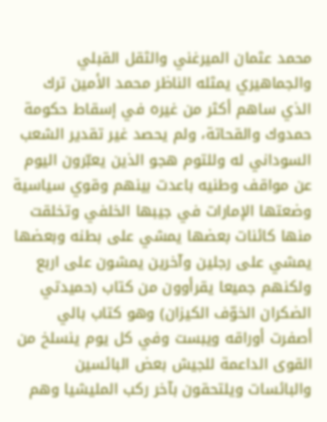محمد عثمان الميرغني والثقل القبلي والجماهيري يمثله الناظر محمد الأمين ترك الذي ساهم أكثر من غيره في إسقاط حكومة حمدوك والقحاتة، ولم يحصد غير تقدير الشعب السوداني له وللتوم هجو الذين يعبّرون اليوم عن مواقف وطنيه باعدت بينهم وقوي سياسية وضعتها الإمارات في جيبها الخلفي وتخلقت منها كائنات بعضها يمشي على بطنه وبعضها يمشي على رجلين وآخرين يمشون على اربع ولكنهم جميعا يقرأوون من كتاب (حميدتي الضكران الخوّف الكيزان) وهو كتاب بالي أصفرت أوراقه ويبست وفي كل يوم ينسلخ من القوى الداعمة للجيش بعض البائسين والبائسات ويلتحقون بآخر ركب المليشيا وهم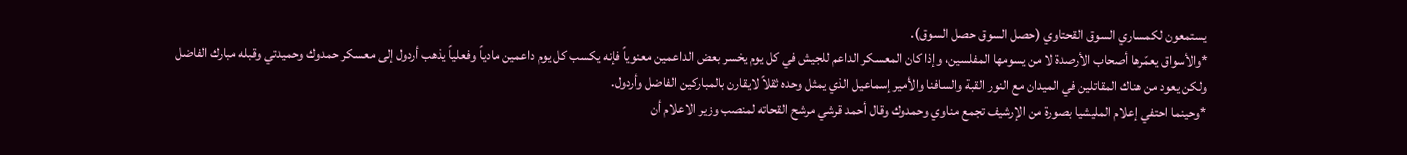يستمعون لكمساري السوق القحتاوي (حصل السوق حصل السوق).
*والأسواق يعمّرها أصحاب الأرصدة لا من يسومها المفلسين، وإذا كان المعسكر الداعم للجيش في كل يوم يخسر بعض الداعمين معنوياً فإنه يكسب كل يوم داعمين مادياً وفعلياً يذهب أردول إلى معسكر حمدوك وحميدتي وقبله مبارك الفاضل ولكن يعود من هناك المقاتلين في الميدان مع النور القبة والسافنا والأمير إسماعيل الذي يمثل وحده ثقلاً لايقارن بالمباركين الفاضل وأردول.
*وحينما احتفي إعلام المليشيا بصورة من الإرشيف تجمع مناوي وحمدوك وقال أحمد قرشي مرشح القحاته لمنصب وزير الاعلام أن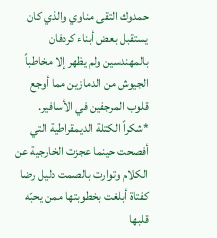حمدوك التقى مناوي والذي كان يستقبل بعض أبناء كردفان بالمهندسين ولم يظهر إلا مخاطباً الجيوش من الدمازين مما أوجع قلوب المرجفين في الأسافير.
*شكراً الكتلة الديمقراطية التي أفصحت حينما عجزت الخارجية عن الكلام وتوارت بالصمت دليل رضا كفتاة أبلغت بخطوبتها ممن يحبّه قلبها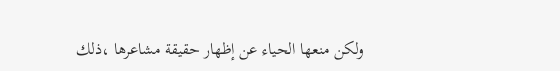ولكن منعها الحياء عن إظهار حقيقة مشاعرها ،ذلك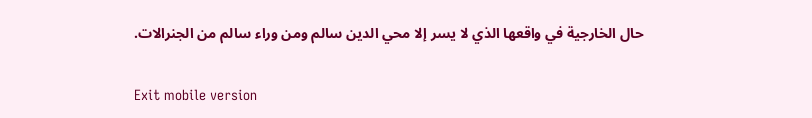حال الخارجية في واقعها الذي لا يسر إلا محي الدين سالم ومن وراء سالم من الجنرالات.

Exit mobile version